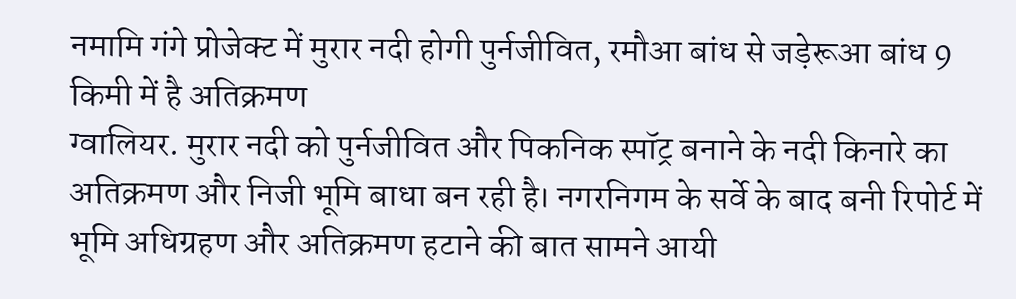नमामि गंगे प्रोजेक्ट में मुरार नदी होगी पुर्नजीवित, रमौआ बांध से जड़ेरूआ बांध 9 किमी में है अतिक्रमण
ग्वालियर. मुरार नदी को पुर्नजीवित और पिकनिक स्पॉट्र बनाने के नदी किनारे का अतिक्रमण और निजी भूमि बाधा बन रही है। नगरनिगम के सर्वे के बाद बनी रिपोर्ट में भूमि अधिग्रहण और अतिक्रमण हटाने की बात सामने आयी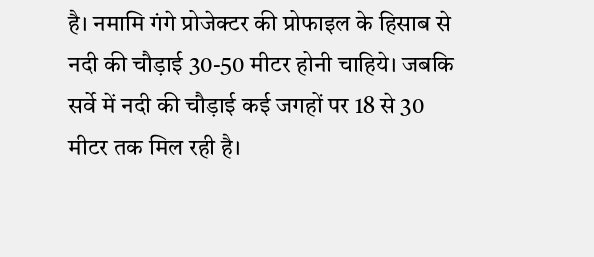है। नमामि गंगे प्रोजेक्टर की प्रोफाइल के हिसाब से नदी की चौड़ाई 30-50 मीटर होनी चाहिये। जबकि सर्वे में नदी की चौड़ाई कई जगहों पर 18 से 30 मीटर तक मिल रही है।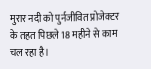मुरार नदी को पुर्नजीवित प्रोजेक्टर के तहत पिछले 18 महीने से काम चल रहा है।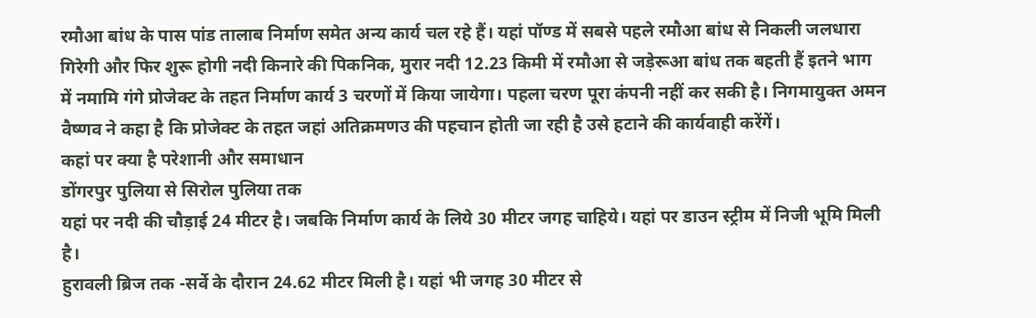रमौआ बांध के पास पांड तालाब निर्माण समेत अन्य कार्य चल रहे हैं। यहां पॉण्ड में सबसे पहले रमौआ बांध से निकली जलधारा गिरेगी और फिर शुरू होगी नदी किनारे की पिकनिक, मुरार नदी 12.23 किमी में रमौआ से जड़ेरूआ बांध तक बहती हैं इतने भाग में नमामि गंगे प्रोजेक्ट के तहत निर्माण कार्य 3 चरणों में किया जायेगा। पहला चरण पूरा कंपनी नहीं कर सकी है। निगमायुक्त अमन वैष्णव ने कहा है कि प्रोजेक्ट के तहत जहां अतिक्रमणउ की पहचान होती जा रही है उसे हटाने की कार्यवाही करेंगें।
कहां पर क्या है परेशानी और समाधान
डोंगरपुर पुलिया से सिरोल पुलिया तक
यहां पर नदी की चौड़ाई 24 मीटर है। जबकि निर्माण कार्य के लिये 30 मीटर जगह चाहिये। यहां पर डाउन स्ट्रीम में निजी भूमि मिली है।
हुरावली ब्रिज तक -सर्वे के दौरान 24.62 मीटर मिली है। यहां भी जगह 30 मीटर से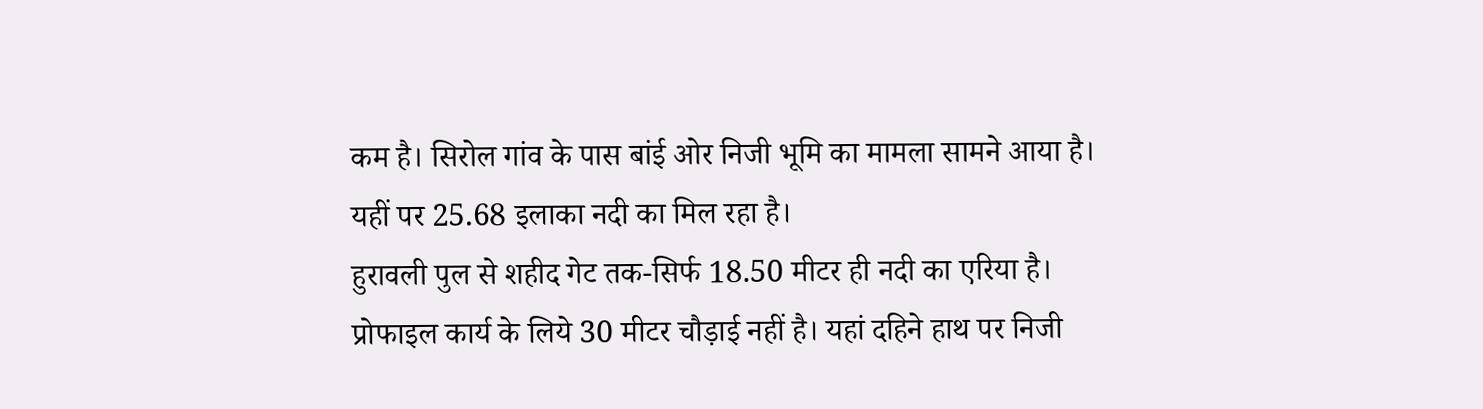कम है। सिरोल गांव के पास बांई ओर निजी भूमि का मामला सामने आया है। यहीं पर 25.68 इलाका नदी का मिल रहा है।
हुरावली पुल से शहीद गेट तक-सिर्फ 18.50 मीटर ही नदी का एरिया है। प्रोफाइल कार्य के लिये 30 मीटर चौड़ाई नहीं है। यहां दहिने हाथ पर निजी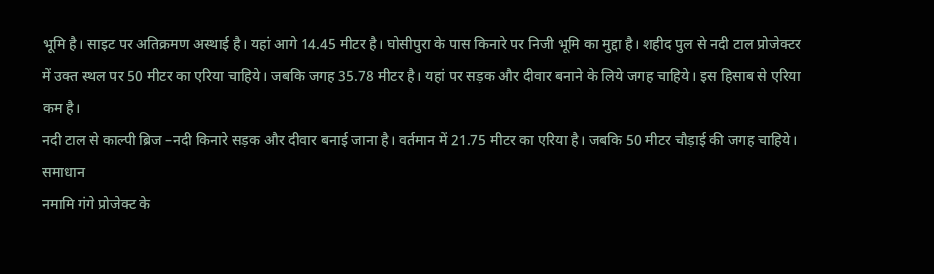भूमि है। साइट पर अतिक्रमण अस्थाई है। यहां आगे 14.45 मीटर है। घोसीपुरा के पास किनारे पर निजी भूमि का मुद्दा है। शहीद पुल से नदी टाल प्रोजेक्टर में उक्त स्थल पर 50 मीटर का एरिया चाहिये। जबकि जगह 35.78 मीटर है। यहां पर सड़क और दीवार बनाने के लिये जगह चाहिये। इस हिसाब से एरिया कम है।
नदी टाल से काल्पी ब्रिज –नदी किनारे सड़क और दीवार बनाई जाना है। वर्तमान में 21.75 मीटर का एरिया है। जबकि 50 मीटर चौड़ाई की जगह चाहिये।
समाधान
नमामि गंगे प्रोजेक्ट के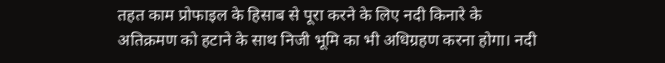तहत काम प्रोफाइल के हिसाब से पूरा करने के लिए नदी किनारे के अतिक्रमण को हटाने के साथ निजी भूमि का भी अधिग्रहण करना होगा। नदी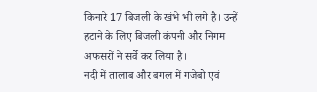किनारे 17 बिजली के खंभे भी लगे है। उन्हें हटाने के लिए बिजली कंपनी और निगम अफसरों ने सर्वे कर लिया है।
नदी में तालाब और बगल में गजेबो एवं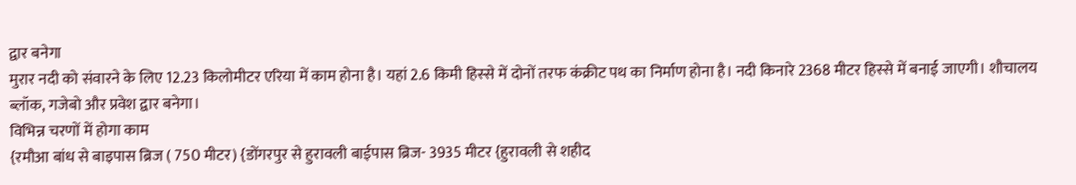द्वार बनेगा
मुरार नदी को संवारने के लिए 12.23 किलोमीटर एरिया में काम होना है। यहां 2.6 किमी हिस्से में दोनों तरफ कंक्रीट पथ का निर्माण होना है। नदी किनारे 2368 मीटर हिस्से में बनाई जाएगी। शौचालय ब्लॉक, गजेबो और प्रवेश द्वार बनेगा।
विभिन्न चरणों में होगा काम
{रमौआ बांध से बाइपास ब्रिज ( 750 मीटर) {डोंगरपुर से हुरावली बाईपास ब्रिज- 3935 मीटर {हुरावली से शहीद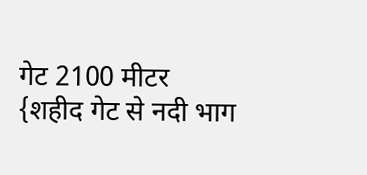गेट 2100 मीटर {शहीद गेट से नदी भाग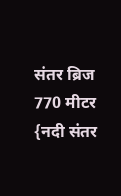संतर ब्रिज 770 मीटर {नदी संतर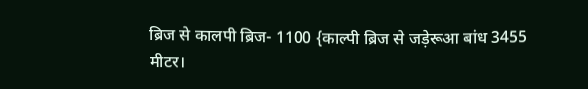ब्रिज से कालपी ब्रिज- 1100 {काल्पी ब्रिज से जड़ेरूआ बांध 3455 मीटर।